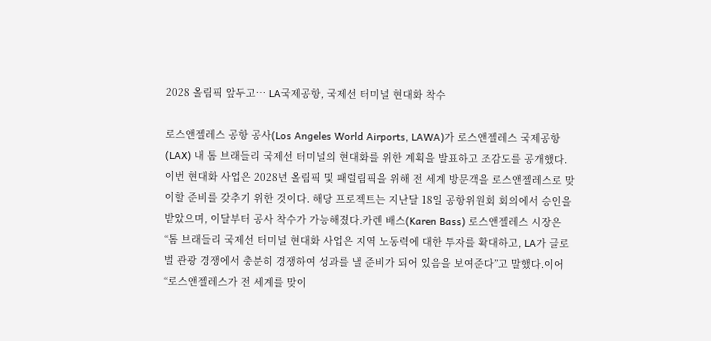2028 올림픽 앞두고… LA국제공항, 국제선 터미널 현대화 착수

로스앤젤레스 공항 공사(Los Angeles World Airports, LAWA)가 로스앤젤레스 국제공항(LAX) 내 톰 브래들리 국제선 터미널의 현대화를 위한 계획을 발표하고 조감도를 공개했다.이번 현대화 사업은 2028년 올림픽 및 패럴림픽을 위해 전 세계 방문객을 로스앤젤레스로 맞이할 준비를 갖추기 위한 것이다. 해당 프로젝트는 지난달 18일 공항위원회 회의에서 승인을 받았으며, 이달부터 공사 착수가 가능해졌다.카렌 배스(Karen Bass) 로스앤젤레스 시장은 “톰 브래들리 국제선 터미널 현대화 사업은 지역 노동력에 대한 투자를 확대하고, LA가 글로벌 관광 경쟁에서 충분히 경쟁하여 성과를 낼 준비가 되어 있음을 보여준다”고 말했다.이어 “로스앤젤레스가 전 세계를 맞이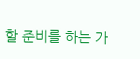할 준비를 하는 가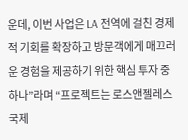운데, 이번 사업은 LA 전역에 걸친 경제적 기회를 확장하고 방문객에게 매끄러운 경험을 제공하기 위한 핵심 투자 중 하나”라며 “프로젝트는 로스앤젤레스 국제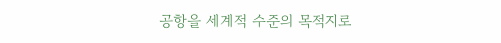공항을 세계적 수준의 목적지로